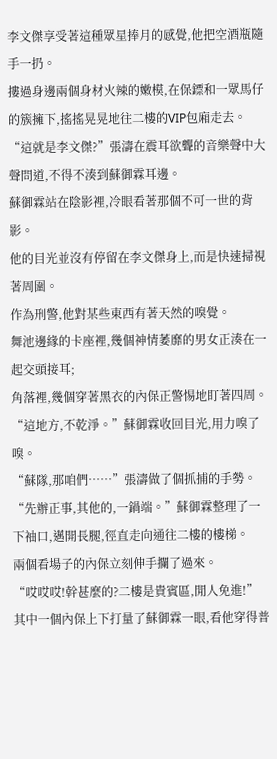李文傑享受著這種眾星捧月的感覺,他把空酒瓶隨手一扔。
摟過身邊兩個身材火辣的嫩模,在保鏢和一眾馬仔的簇擁下,搖搖晃晃地往二樓的VIP包廂走去。
“這就是李文傑?”張濤在震耳欲聾的音樂聲中大聲問道,不得不湊到蘇御霖耳邊。
蘇御霖站在陰影裡,冷眼看著那個不可一世的背影。
他的目光並沒有停留在李文傑身上,而是快速掃視著周圍。
作為刑警,他對某些東西有著天然的嗅覺。
舞池邊緣的卡座裡,幾個神情萎靡的男女正湊在一起交頭接耳;
角落裡,幾個穿著黑衣的內保正警惕地盯著四周。
“這地方,不乾淨。”蘇御霖收回目光,用力嗅了嗅。
“蘇隊,那咱們……”張濤做了個抓捕的手勢。
“先辦正事,其他的,一鍋端。”蘇御霖整理了一下袖口,邁開長腿,徑直走向通往二樓的樓梯。
兩個看場子的內保立刻伸手攔了過來。
“哎哎哎!幹甚麼的?二樓是貴賓區,閒人免進!”
其中一個內保上下打量了蘇御霖一眼,看他穿得普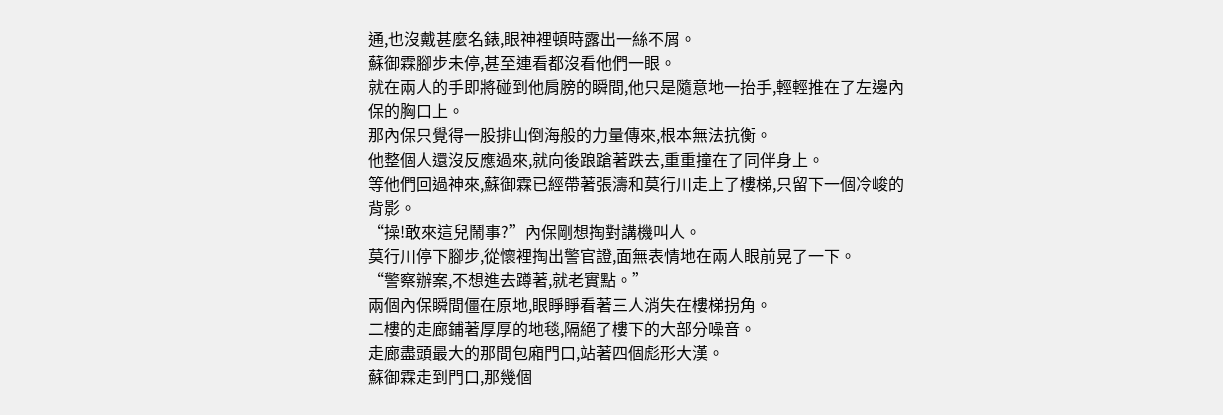通,也沒戴甚麼名錶,眼神裡頓時露出一絲不屑。
蘇御霖腳步未停,甚至連看都沒看他們一眼。
就在兩人的手即將碰到他肩膀的瞬間,他只是隨意地一抬手,輕輕推在了左邊內保的胸口上。
那內保只覺得一股排山倒海般的力量傳來,根本無法抗衡。
他整個人還沒反應過來,就向後踉蹌著跌去,重重撞在了同伴身上。
等他們回過神來,蘇御霖已經帶著張濤和莫行川走上了樓梯,只留下一個冷峻的背影。
“操!敢來這兒鬧事?”內保剛想掏對講機叫人。
莫行川停下腳步,從懷裡掏出警官證,面無表情地在兩人眼前晃了一下。
“警察辦案,不想進去蹲著,就老實點。”
兩個內保瞬間僵在原地,眼睜睜看著三人消失在樓梯拐角。
二樓的走廊鋪著厚厚的地毯,隔絕了樓下的大部分噪音。
走廊盡頭最大的那間包廂門口,站著四個彪形大漢。
蘇御霖走到門口,那幾個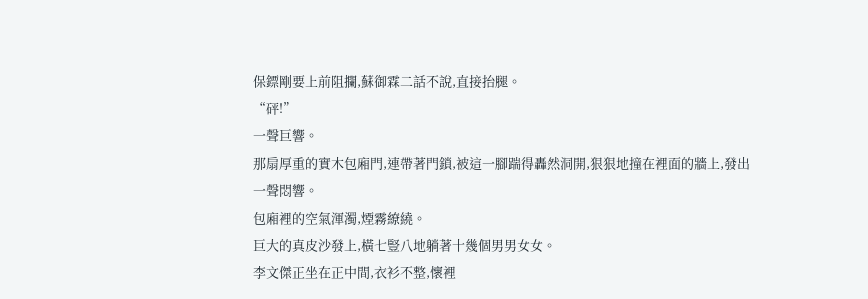保鏢剛要上前阻攔,蘇御霖二話不說,直接抬腿。
“砰!”
一聲巨響。
那扇厚重的實木包廂門,連帶著門鎖,被這一腳踹得轟然洞開,狠狠地撞在裡面的牆上,發出一聲悶響。
包廂裡的空氣渾濁,煙霧繚繞。
巨大的真皮沙發上,橫七豎八地躺著十幾個男男女女。
李文傑正坐在正中間,衣衫不整,懷裡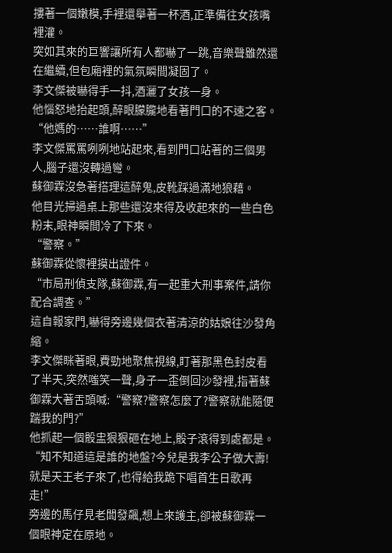摟著一個嫩模,手裡還舉著一杯酒,正準備往女孩嘴裡灌。
突如其來的巨響讓所有人都嚇了一跳,音樂聲雖然還在繼續,但包廂裡的氣氛瞬間凝固了。
李文傑被嚇得手一抖,酒灑了女孩一身。
他惱怒地抬起頭,醉眼朦朧地看著門口的不速之客。
“他媽的……誰啊……”
李文傑罵罵咧咧地站起來,看到門口站著的三個男人,腦子還沒轉過彎。
蘇御霖沒急著搭理這醉鬼,皮靴踩過滿地狼藉。
他目光掃過桌上那些還沒來得及收起來的一些白色粉末,眼神瞬間冷了下來。
“警察。”
蘇御霖從懷裡摸出證件。
“市局刑偵支隊,蘇御霖,有一起重大刑事案件,請你配合調查。”
這自報家門,嚇得旁邊幾個衣著清涼的姑娘往沙發角縮。
李文傑眯著眼,費勁地聚焦視線,盯著那黑色封皮看了半天,突然嗤笑一聲,身子一歪倒回沙發裡,指著蘇御霖大著舌頭喊:“警察?警察怎麼了?警察就能隨便踹我的門?”
他抓起一個骰盅狠狠砸在地上,骰子滾得到處都是。
“知不知道這是誰的地盤?今兒是我李公子做大壽!就是天王老子來了,也得給我跪下唱首生日歌再走!”
旁邊的馬仔見老闆發飆,想上來護主,卻被蘇御霖一個眼神定在原地。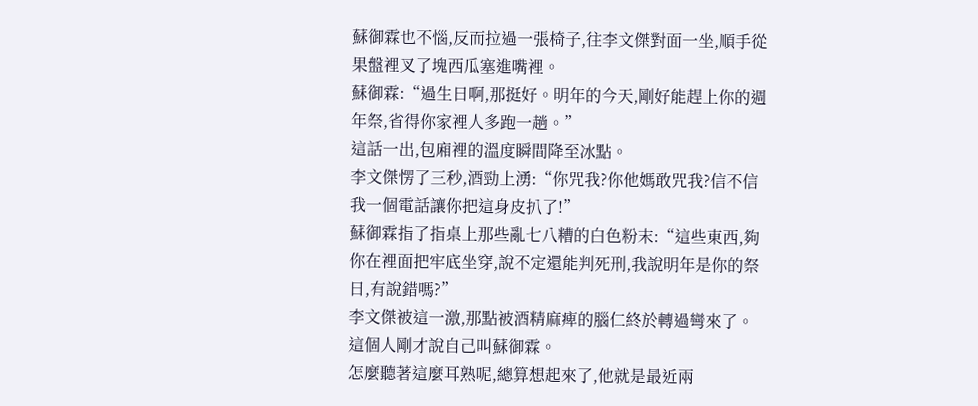蘇御霖也不惱,反而拉過一張椅子,往李文傑對面一坐,順手從果盤裡叉了塊西瓜塞進嘴裡。
蘇御霖:“過生日啊,那挺好。明年的今天,剛好能趕上你的週年祭,省得你家裡人多跑一趟。”
這話一出,包廂裡的溫度瞬間降至冰點。
李文傑愣了三秒,酒勁上湧:“你咒我?你他媽敢咒我?信不信我一個電話讓你把這身皮扒了!”
蘇御霖指了指桌上那些亂七八糟的白色粉末:“這些東西,夠你在裡面把牢底坐穿,說不定還能判死刑,我說明年是你的祭日,有說錯嗎?”
李文傑被這一激,那點被酒精麻痺的腦仁終於轉過彎來了。
這個人剛才說自己叫蘇御霖。
怎麼聽著這麼耳熟呢,總算想起來了,他就是最近兩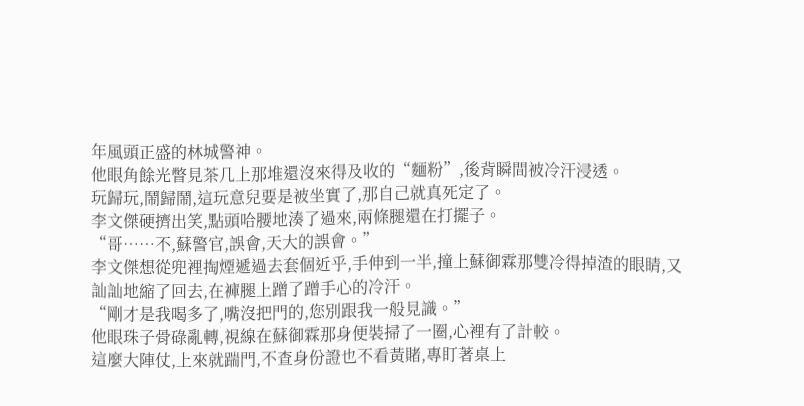年風頭正盛的林城警神。
他眼角餘光瞥見茶几上那堆還沒來得及收的“麵粉”,後背瞬間被冷汗浸透。
玩歸玩,鬧歸鬧,這玩意兒要是被坐實了,那自己就真死定了。
李文傑硬擠出笑,點頭哈腰地湊了過來,兩條腿還在打擺子。
“哥……不,蘇警官,誤會,天大的誤會。”
李文傑想從兜裡掏煙遞過去套個近乎,手伸到一半,撞上蘇御霖那雙冷得掉渣的眼睛,又訕訕地縮了回去,在褲腿上蹭了蹭手心的冷汗。
“剛才是我喝多了,嘴沒把門的,您別跟我一般見識。”
他眼珠子骨碌亂轉,視線在蘇御霖那身便裝掃了一圈,心裡有了計較。
這麼大陣仗,上來就踹門,不查身份證也不看黃賭,專盯著桌上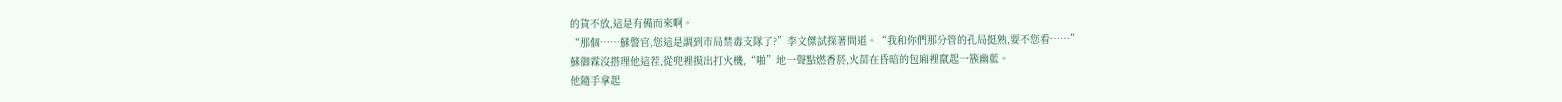的貨不放,這是有備而來啊。
“那個……蘇警官,您這是調到市局禁毒支隊了?”李文傑試探著問道。“我和你們那分管的孔局挺熟,要不您看……”
蘇御霖沒搭理他這茬,從兜裡摸出打火機,“啪”地一聲點燃香菸,火苗在昏暗的包廂裡竄起一簇幽藍。
他隨手拿起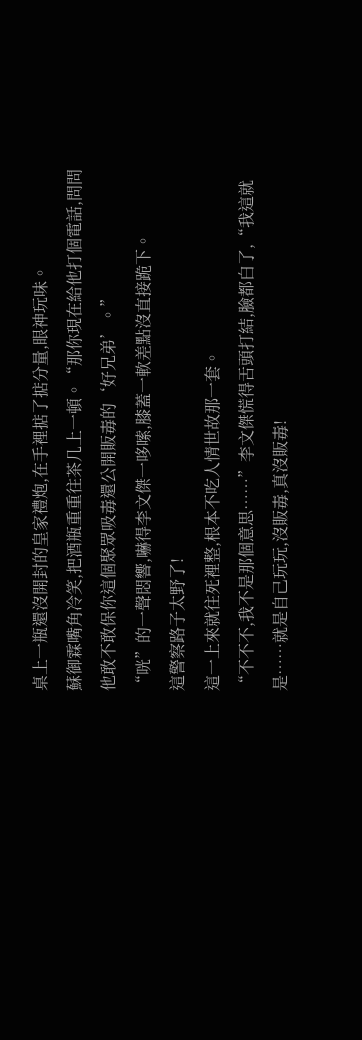桌上一瓶還沒開封的皇家禮炮,在手裡掂了掂分量,眼神玩味。
蘇御霖嘴角冷笑,把酒瓶重重往茶几上一頓。“那你現在給他打個電話,問問他敢不敢保你這個聚眾吸毒還公開販毒的‘好兄弟’。”
“咣”的一聲悶響,嚇得李文傑一哆嗦,膝蓋一軟差點沒直接跪下。
這警察路子太野了!
這一上來就往死裡整,根本不吃人情世故那一套。
“不不不,我不是那個意思……”李文傑慌得舌頭打結,臉都白了,“我這就是……就是自己玩玩,沒販毒,真沒販毒!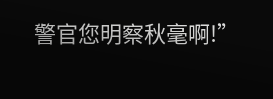警官您明察秋毫啊!”